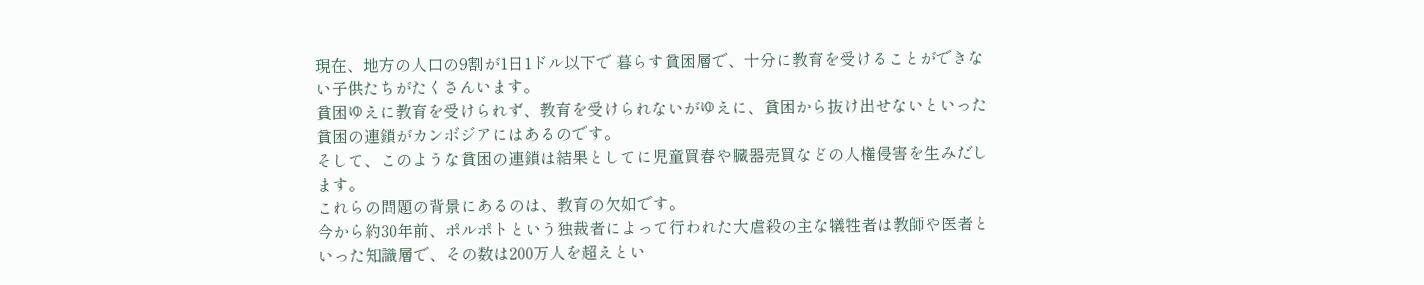現在、地方の人口の9割が1日1ドル以下で 暮らす貧困層で、十分に教育を受けることができない子供たちがたくさんいます。
貧困ゆえに教育を受けられず、教育を受けられないがゆえに、貧困から抜け出せないといった貧困の連鎖がカンボジアにはあるのです。
そして、このような貧困の連鎖は結果としてに児童買春や臓器売買などの人権侵害を生みだします。
これらの問題の背景にあるのは、教育の欠如です。
今から約30年前、ポルポトという独裁者によって行われた大虐殺の主な犠牲者は教師や医者といった知識層で、その数は200万人を超えとい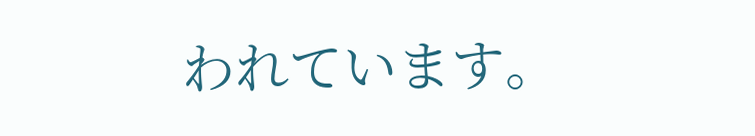われています。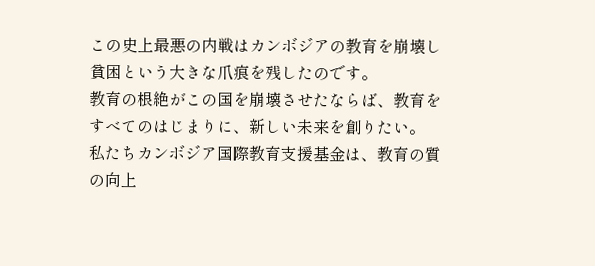この史上最悪の内戦はカンボジアの教育を崩壊し貧困という大きな爪痕を残したのです。
教育の根絶がこの国を崩壊させたならば、教育をすべてのはじまりに、新しい未来を創りたい。
私たちカンボジア国際教育支援基金は、教育の質の向上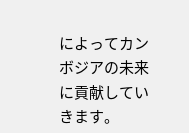によってカンボジアの未来に貢献していきます。